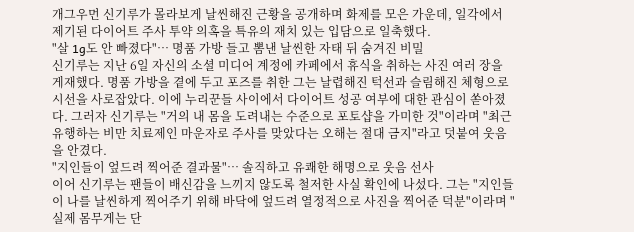개그우먼 신기루가 몰라보게 날씬해진 근황을 공개하며 화제를 모은 가운데, 일각에서 제기된 다이어트 주사 투약 의혹을 특유의 재치 있는 입담으로 일축했다.
"살 1g도 안 빠졌다"… 명품 가방 들고 뽐낸 날씬한 자태 뒤 숨겨진 비밀
신기루는 지난 6일 자신의 소셜 미디어 계정에 카페에서 휴식을 취하는 사진 여러 장을 게재했다. 명품 가방을 곁에 두고 포즈를 취한 그는 날렵해진 턱선과 슬림해진 체형으로 시선을 사로잡았다. 이에 누리꾼들 사이에서 다이어트 성공 여부에 대한 관심이 쏟아졌다. 그러자 신기루는 "거의 내 몸을 도려내는 수준으로 포토샵을 가미한 것"이라며 "최근 유행하는 비만 치료제인 마운자로 주사를 맞았다는 오해는 절대 금지"라고 덧붙여 웃음을 안겼다.
"지인들이 엎드려 찍어준 결과물"… 솔직하고 유쾌한 해명으로 웃음 선사
이어 신기루는 팬들이 배신감을 느끼지 않도록 철저한 사실 확인에 나섰다. 그는 "지인들이 나를 날씬하게 찍어주기 위해 바닥에 엎드려 열정적으로 사진을 찍어준 덕분"이라며 "실제 몸무게는 단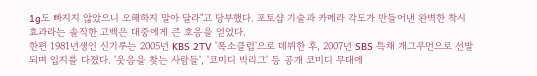1g도 빠지지 않았으니 오해하지 말아 달라"고 당부했다. 포토샵 기술과 카메라 각도가 만들어낸 완벽한 착시 효과라는 솔직한 고백은 대중에게 큰 호응을 얻었다.
한편 1981년생인 신기루는 2005년 KBS 2TV '폭소클럽'으로 데뷔한 후, 2007년 SBS 특채 개그우먼으로 선발되며 입지를 다졌다. '웃음을 찾는 사람들', '코미디 빅리그' 등 공개 코미디 무대에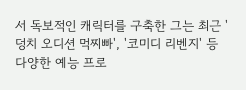서 독보적인 캐릭터를 구축한 그는 최근 '덩치 오디션 먹찌빠', '코미디 리벤지' 등 다양한 예능 프로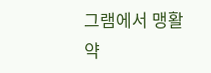그램에서 맹활약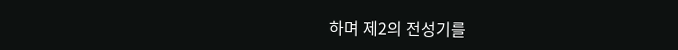하며 제2의 전성기를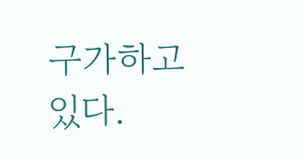구가하고 있다.